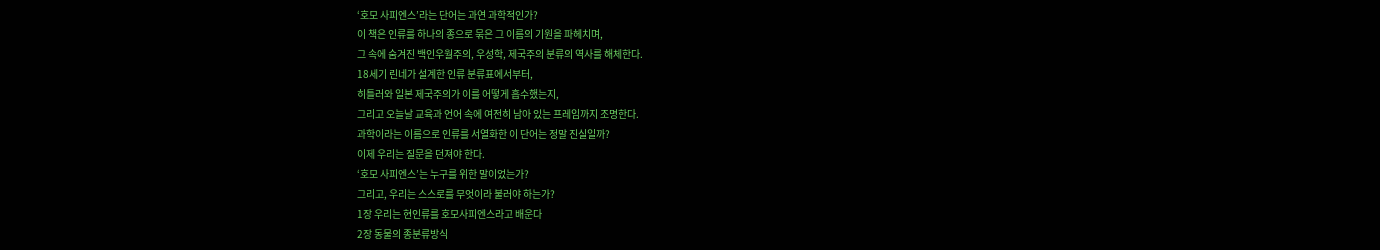‘호모 사피엔스’라는 단어는 과연 과학적인가?
이 책은 인류를 하나의 종으로 묶은 그 이름의 기원을 파헤치며,
그 속에 숨겨진 백인우월주의, 우성학, 제국주의 분류의 역사를 해체한다.
18세기 린네가 설계한 인류 분류표에서부터,
히틀러와 일본 제국주의가 이를 어떻게 흡수했는지,
그리고 오늘날 교육과 언어 속에 여전히 남아 있는 프레임까지 조명한다.
과학이라는 이름으로 인류를 서열화한 이 단어는 정말 진실일까?
이제 우리는 질문을 던져야 한다.
‘호모 사피엔스’는 누구를 위한 말이었는가?
그리고, 우리는 스스로를 무엇이라 불러야 하는가?
1장 우리는 현인류를 호모사피엔스라고 배운다
2장 동물의 종분류방식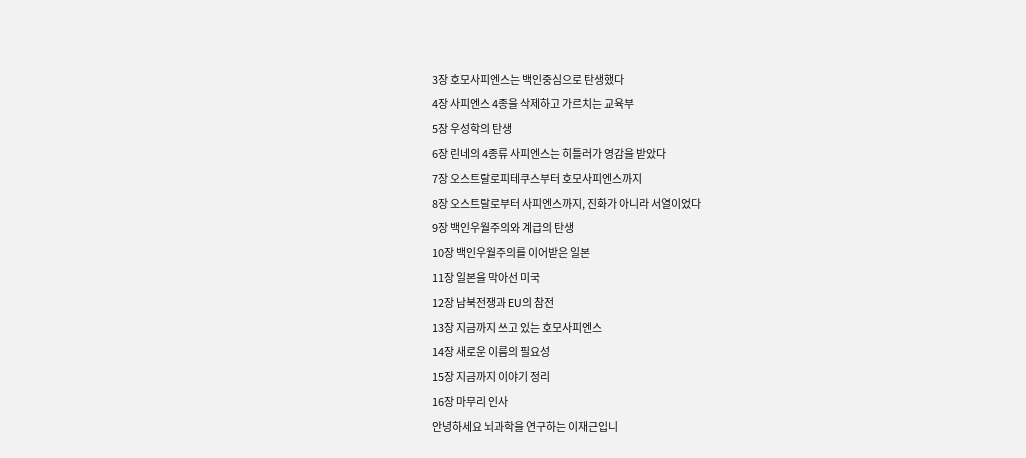3장 호모사피엔스는 백인중심으로 탄생했다
4장 사피엔스 4종을 삭제하고 가르치는 교육부
5장 우성학의 탄생
6장 린네의 4종류 사피엔스는 히틀러가 영감을 받았다
7장 오스트랄로피테쿠스부터 호모사피엔스까지
8장 오스트랄로부터 사피엔스까지, 진화가 아니라 서열이었다
9장 백인우월주의와 계급의 탄생
10장 백인우월주의를 이어받은 일본
11장 일본을 막아선 미국
12장 남북전쟁과 EU의 참전
13장 지금까지 쓰고 있는 호모사피엔스
14장 새로운 이름의 필요성
15장 지금까지 이야기 정리
16장 마무리 인사
안녕하세요 뇌과학을 연구하는 이재근입니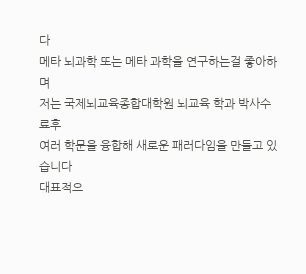다
메타 뇌과학 또는 메타 과학을 연구하는걸 좋아하며
저는 국제뇌교육종합대학원 뇌교육 학과 박사수료후
여러 학문을 융합해 새로운 패러다임을 만들고 있습니다
대표적으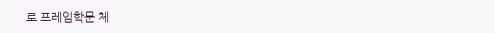로 프레임학문 체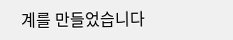계를 만들었습니다